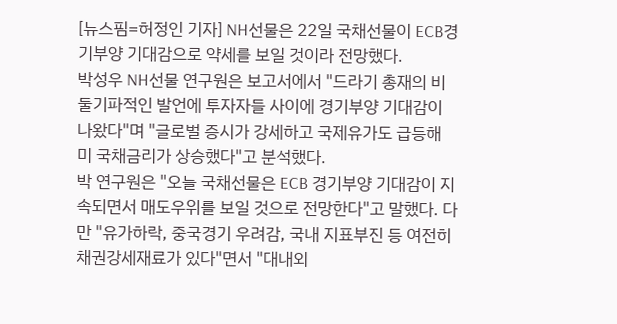[뉴스핌=허정인 기자] NH선물은 22일 국채선물이 ECB경기부양 기대감으로 약세를 보일 것이라 전망했다.
박성우 NH선물 연구원은 보고서에서 "드라기 총재의 비둘기파적인 발언에 투자자들 사이에 경기부양 기대감이 나왔다"며 "글로벌 증시가 강세하고 국제유가도 급등해 미 국채금리가 상승했다"고 분석했다.
박 연구원은 "오늘 국채선물은 ECB 경기부양 기대감이 지속되면서 매도우위를 보일 것으로 전망한다"고 말했다. 다만 "유가하락, 중국경기 우려감, 국내 지표부진 등 여전히 채권강세재료가 있다"면서 "대내외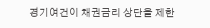경기여건이 채권금리 상단을 제한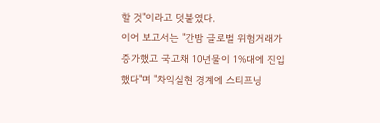할 것"이라고 덧붙였다.
이어 보고서는 "간밤 글로벌 위험거래가 증가했고 국고채 10년물이 1%대에 진입했다"며 "차익실현 경계에 스티프닝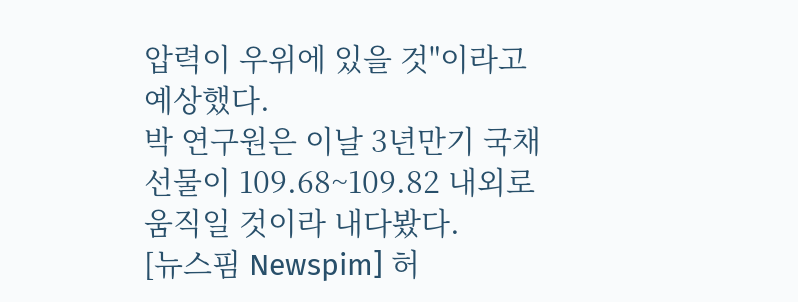압력이 우위에 있을 것"이라고 예상했다.
박 연구원은 이날 3년만기 국채선물이 109.68~109.82 내외로 움직일 것이라 내다봤다.
[뉴스핌 Newspim] 허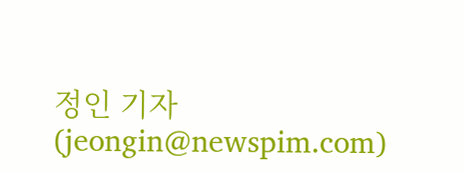정인 기자 (jeongin@newspim.com)